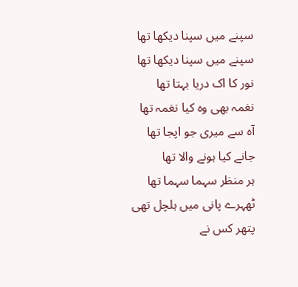سپنے میں سپنا دیکھا تھا
سپنے میں سپنا دیکھا تھا
نور کا اک دریا بہتا تھا
نغمہ بھی وہ کیا نغمہ تھا
آہ سے میری جو اپجا تھا
جانے کیا ہونے والا تھا
ہر منظر سہما سہما تھا
ٹھہرے پانی میں ہلچل تھی
پتھر کس نے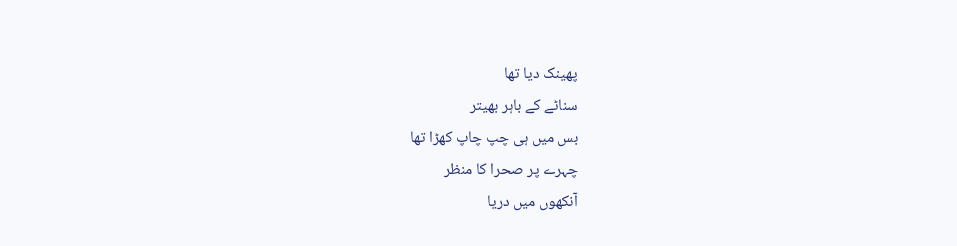پھینک دیا تھا
سناٹے کے باہر بھیتر
بس میں ہی چپ چاپ کھڑا تھا
چہرے پر صحرا کا منظر
آنکھوں میں دریا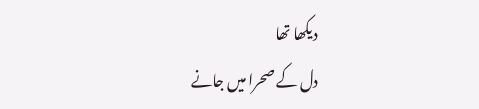دیکھا تھا
دل کے صحرا میں جانے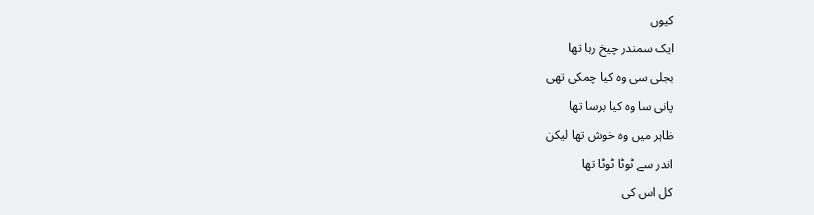کیوں
ایک سمندر چیخ رہا تھا
بجلی سی وہ کیا چمکی تھی
پانی سا وہ کیا برسا تھا
ظاہر میں وہ خوش تھا لیکن
اندر سے ٹوٹا ٹوٹا تھا
کل اس کی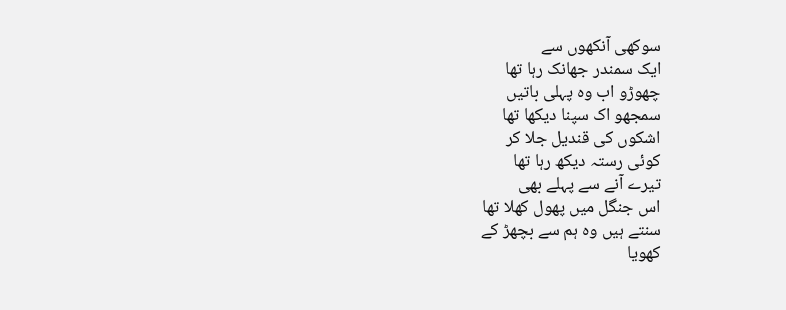سوکھی آنکھوں سے
ایک سمندر جھانک رہا تھا
چھوڑو اب وہ پہلی باتیں
سمجھو اک سپنا دیکھا تھا
اشکوں کی قندیل جلا کر
کوئی رستہ دیکھ رہا تھا
تیرے آنے سے پہلے بھی
اس جنگل میں پھول کھلا تھا
سنتے ہیں وہ ہم سے بچھڑ کے
کھویا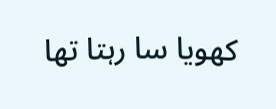کھویا سا رہتا تھا